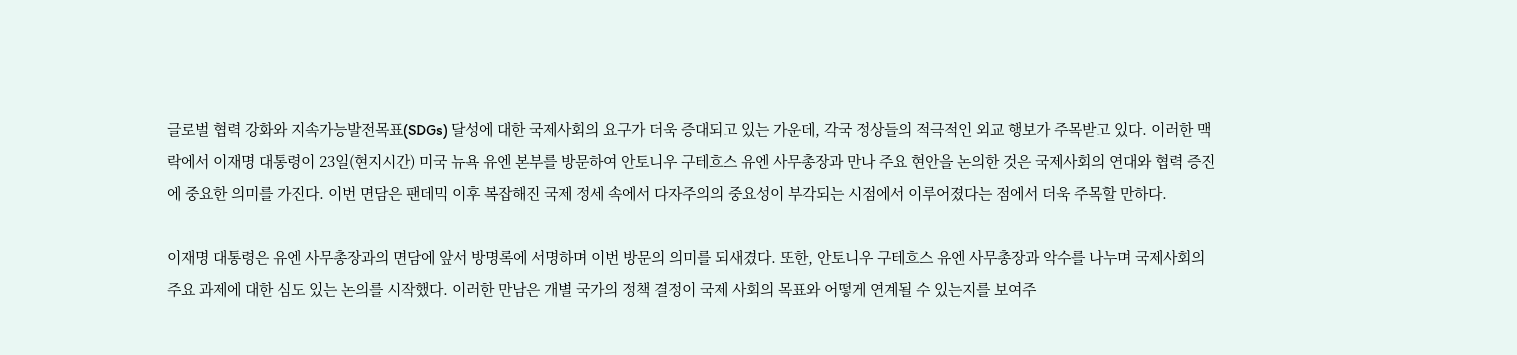글로벌 협력 강화와 지속가능발전목표(SDGs) 달성에 대한 국제사회의 요구가 더욱 증대되고 있는 가운데, 각국 정상들의 적극적인 외교 행보가 주목받고 있다. 이러한 맥락에서 이재명 대통령이 23일(현지시간) 미국 뉴욕 유엔 본부를 방문하여 안토니우 구테흐스 유엔 사무총장과 만나 주요 현안을 논의한 것은 국제사회의 연대와 협력 증진에 중요한 의미를 가진다. 이번 면담은 팬데믹 이후 복잡해진 국제 정세 속에서 다자주의의 중요성이 부각되는 시점에서 이루어졌다는 점에서 더욱 주목할 만하다.

이재명 대통령은 유엔 사무총장과의 면담에 앞서 방명록에 서명하며 이번 방문의 의미를 되새겼다. 또한, 안토니우 구테흐스 유엔 사무총장과 악수를 나누며 국제사회의 주요 과제에 대한 심도 있는 논의를 시작했다. 이러한 만남은 개별 국가의 정책 결정이 국제 사회의 목표와 어떻게 연계될 수 있는지를 보여주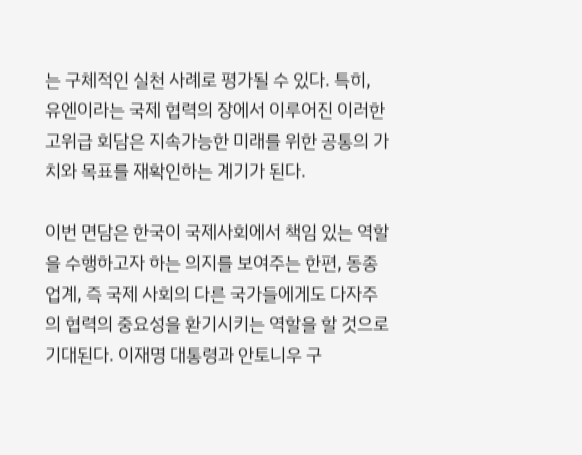는 구체적인 실천 사례로 평가될 수 있다. 특히, 유엔이라는 국제 협력의 장에서 이루어진 이러한 고위급 회담은 지속가능한 미래를 위한 공통의 가치와 목표를 재확인하는 계기가 된다.

이번 면담은 한국이 국제사회에서 책임 있는 역할을 수행하고자 하는 의지를 보여주는 한편, 동종 업계, 즉 국제 사회의 다른 국가들에게도 다자주의 협력의 중요성을 환기시키는 역할을 할 것으로 기대된다. 이재명 대통령과 안토니우 구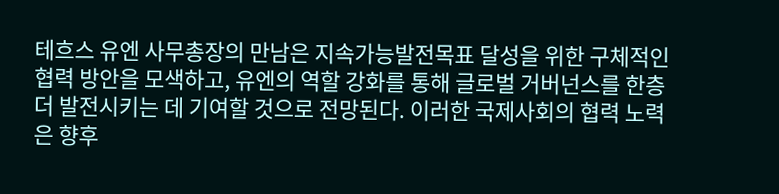테흐스 유엔 사무총장의 만남은 지속가능발전목표 달성을 위한 구체적인 협력 방안을 모색하고, 유엔의 역할 강화를 통해 글로벌 거버넌스를 한층 더 발전시키는 데 기여할 것으로 전망된다. 이러한 국제사회의 협력 노력은 향후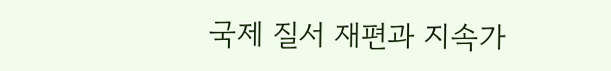국제 질서 재편과 지속가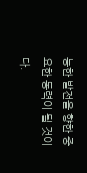능한 발전을 향한 중요한 동력이 될 것이다.